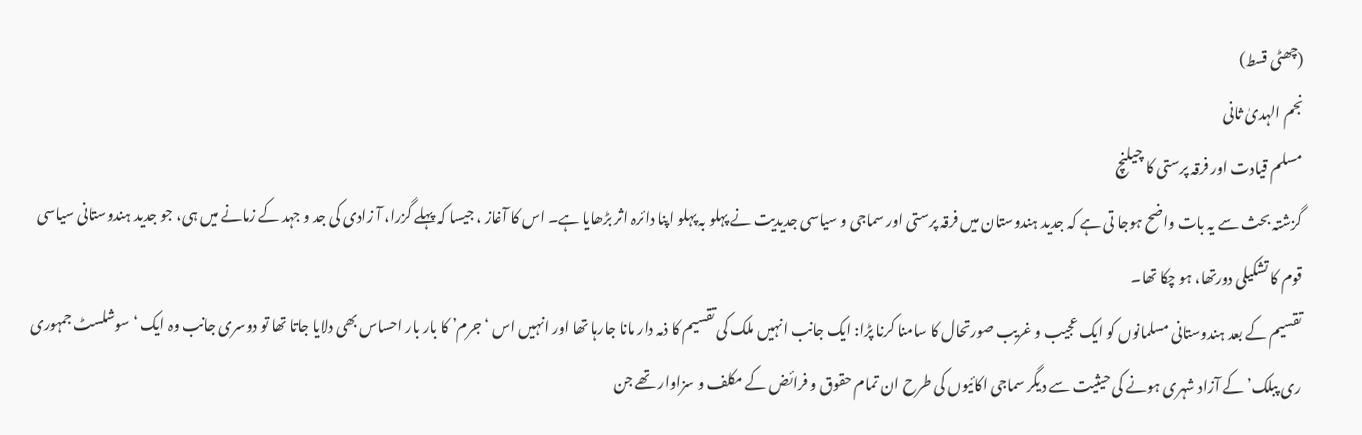(چھٹی قسط)
نجم الہدیٰ ثانی
مسلم قیادت اور فرقہ پرستی کا چیلنچ
گزشتہ بحث سے یہ بات واضح ہوجا تی ہے کہ جدید ہندوستان میں فرقہ پرستی اور سماجی و سیاسی جدیدیت نے پہلو بہ پہلو اپنا دائرہ اثر بڑھایا ہے۔ اس کا آغاز ، جیسا کہ پہلے گزرا، آ زادی کی جد و جہد کے زمانے میں ہی، جو جدید ہندوستانی سیاسی قوم کا تشکیلی دورتھا، ہو چکا تھا۔
تقسیم کے بعد ہندوستانی مسلمانوں کو ایک عجیب و غریب صورتحال کا سامنا کرنا پڑا: ایک جانب انہیں ملک کی تقسیم کا ذمہ دار مانا جارہا تھا اور انہیں اس ‘جرم’ کا بار بار احساس بھی دلایا جاتا تھا تو دوسری جانب وہ ایک ‘سوشلسٹ جمہوری ری پبلک’کے آزاد شہری ہونے کی حیثیت سے دیگر سماجی اکائیوں کی طرح ان تمام حقوق و فرائض کے مکلف و سزاوار تھے جن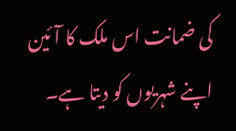کی ضمانت اس ملک کا آئین اپنے شہریوں کو دیتا ہے۔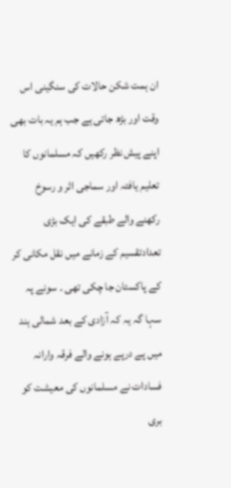ان ہمت شکن حالات کی سنگینی اس وقت اور بڑھ جاتی ہے جب ہم یہ بات بھی اپنے پیش نظر رکھیں کہ مسلمانوں کا تعلیم یافتہ اور سماجی اثر و رسوخ رکھنے والے طبقے کی ایک بڑی تعدادتقسیم کے زمانے میں نقل مکانی کر کے پاکستان جا چکی تھی ۔ سونے پہ سہا گہ یہ کہ آزادی کے بعد شمالی ہند میں پے درپے ہونے والے فرقہ وارانہ فسادات نے مسلمانوں کی معیشت کو بری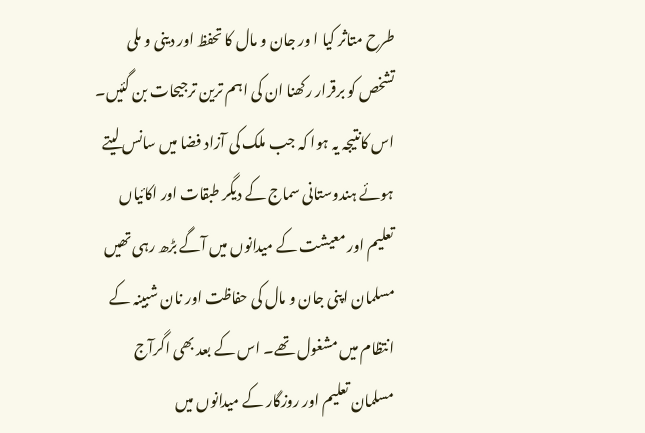طرح متاثر کیا ا ور جان و مال کا تحفظ اور دینی و ملی تشخص کو برقرار رکھنا ان کی اہم ترین ترجیحات بن گئیں۔ اس کانتیجہ یہ ہوا کہ جب ملک کی آزاد فضا میں سانس لیتے ہوئے ہندوستانی سماج کے دیگر طبقات اور اکائیاں تعلیم اور معیشت کے میدانوں میں آگے بڑھ رہی تھیں مسلمان اپنی جان و مال کی حفاظت اور نان شبینہ کے انتظام میں مشغول تھے۔ اس کے بعد بھی اگرآج مسلمان تعلیم اور روزگار کے میدانوں میں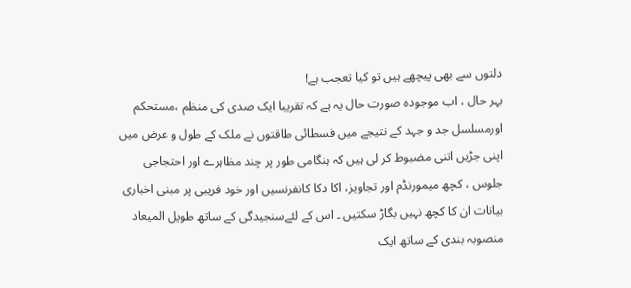دلتوں سے بھی پیچھے ہیں تو کیا تعجب ہے!
بہر حال ، اب موجودہ صورت حال یہ ہے کہ تقریبا ایک صدی کی منظم ،مستحکم اورمسلسل جد و جہد کے نتیجے میں فسطائی طاقتوں نے ملک کے طول و عرض میں اپنی جڑیں اتنی مضبوط کر لی ہیں کہ ہنگامی طور پر چند مظاہرے اور احتجاجی جلوس ، کچھ میمورنڈم اور تجاویز، اکا دکا کانفرنسیں اور خود فریبی پر مبنی اخباری بیانات ان کا کچھ نہیں بگاڑ سکتیں ۔ اس کے لئےسنجیدگی کے ساتھ طویل المیعاد منصوبہ بندی کے ساتھ ایک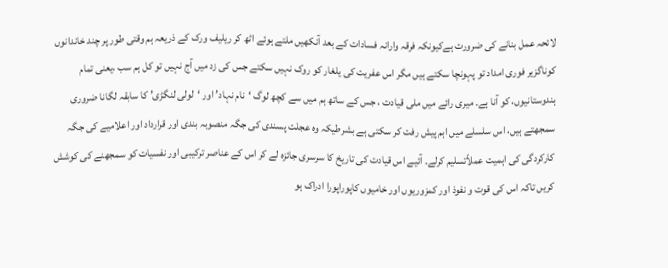لائحہ عمل بنانے کی ضرورت ہےکیونکہ فرقہ وارانہ فسادات کے بعد آنکھیں ملتے ہوئے اٹھ کر ریلیف ورک کے ذریعہ ہم وقتی طور پر چند خاندانوں کوناگزیر فوری امداد تو پہونچا سکتے ہیں مگر اس عفریت کی یلغار کو روک نہیں سکتے جس کی زد میں آج نہیں تو کل ہم سب ،یعنی تمام ہندوستانیوں، کو آنا ہے۔ میری رائے میں ملی قیادت ، جس کے ساتھ ہم میں سے کچھ لوگ ‘نام نہاد’ اور ‘لولی لنگڑی’ کا سابقہ لگانا ضروری سمجھتے ہیں، اس سلسلے میں اہم پیش رفت کر سکتی ہے بشرطیکہ وہ عجلت پسندی کی جگہ منصوبہ بندی اور قرارداد اور اعلامیے کی جگہ کارکردگی کی اہمیت عملاًتسلیم کرلے۔ آئیے اس قیادت کی تاریخ کا سرسری جائزہ لے کر اس کے عناصر ترکیبی اور نفسیات کو سمجھنے کی کوشش کریں تاکہ اس کی قوت و نفوذ اور کمزوریوں اور خامیوں کاپوراپورا ادراک ہو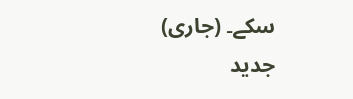سکے۔ (جاری)
جدید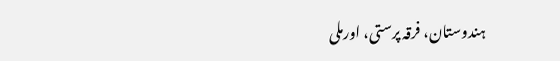ہندوستان، فرقہ پرستی، اورملی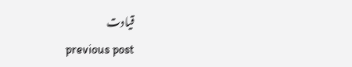قیادت
previous post